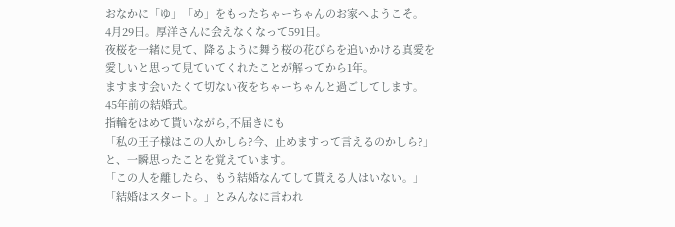おなかに「ゆ」「め」をもったちゃーちゃんのお家へようこそ。
4月29日。厚洋さんに会えなくなって591日。
夜桜を一緒に見て、降るように舞う桜の花びらを追いかける真愛を
愛しいと思って見ていてくれたことが解ってから1年。
ますます会いたくて切ない夜をちゃーちゃんと過ごしてします。
45年前の結婚式。
指輪をはめて貰いながら,不届きにも
「私の王子様はこの人かしら?今、止めますって言えるのかしら?」
と、一瞬思ったことを覚えています。
「この人を離したら、もう結婚なんてして貰える人はいない。」
「結婚はスタート。」とみんなに言われ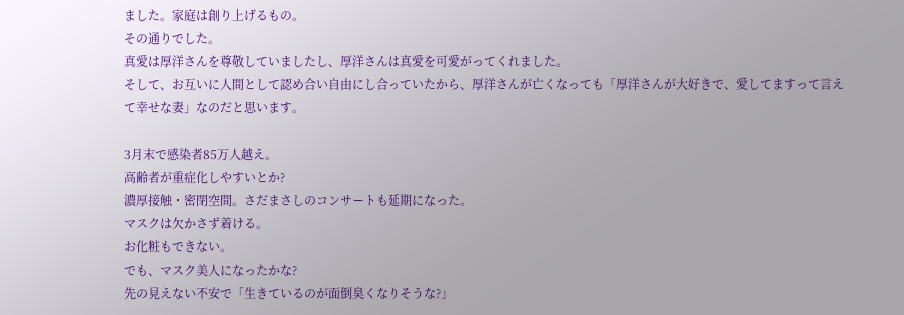ました。家庭は創り上げるもの。
その通りでした。
真愛は厚洋さんを尊敬していましたし、厚洋さんは真愛を可愛がってくれました。
そして、お互いに人間として認め合い自由にし合っていたから、厚洋さんが亡くなっても「厚洋さんが大好きで、愛してますって言えて幸せな妻」なのだと思います。

3月末で感染者85万人越え。
高齢者が重症化しやすいとか?
濃厚接触・密閉空間。さだまさしのコンサートも延期になった。
マスクは欠かさず着ける。
お化粧もできない。
でも、マスク美人になったかな?
先の見えない不安で「生きているのが面倒臭くなりそうな?」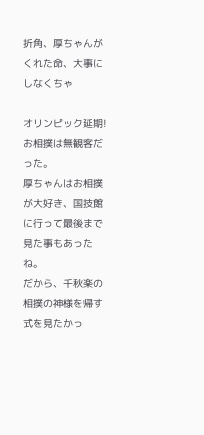折角、厚ちゃんがくれた命、大事にしなくちゃ

オリンピック延期!
お相撲は無観客だった。
厚ちゃんはお相撲が大好き、国技館に行って最後まで見た事もあったね。
だから、千秋楽の相撲の神様を帰す式を見たかっ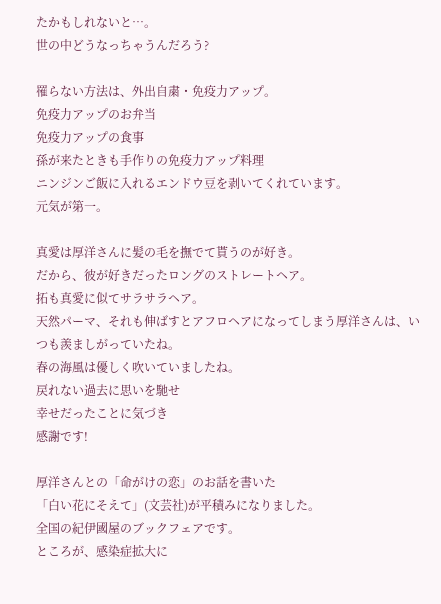たかもしれないと…。
世の中どうなっちゃうんだろう?

罹らない方法は、外出自粛・免疫力アップ。
免疫力アップのお弁当
免疫力アップの食事
孫が来たときも手作りの免疫力アップ料理
ニンジンご飯に入れるエンドウ豆を剥いてくれています。
元気が第一。

真愛は厚洋さんに髪の毛を撫でて貰うのが好き。
だから、彼が好きだったロングのストレートヘア。
拓も真愛に似てサラサラヘア。
天然パーマ、それも伸ばすとアフロヘアになってしまう厚洋さんは、いつも羨ましがっていたね。
春の海風は優しく吹いていましたね。
戻れない過去に思いを馳せ
幸せだったことに気づき
感謝です!

厚洋さんとの「命がけの恋」のお話を書いた
「白い花にそえて」(文芸社)が平積みになりました。
全国の紀伊國屋のブックフェアです。
ところが、感染症拡大に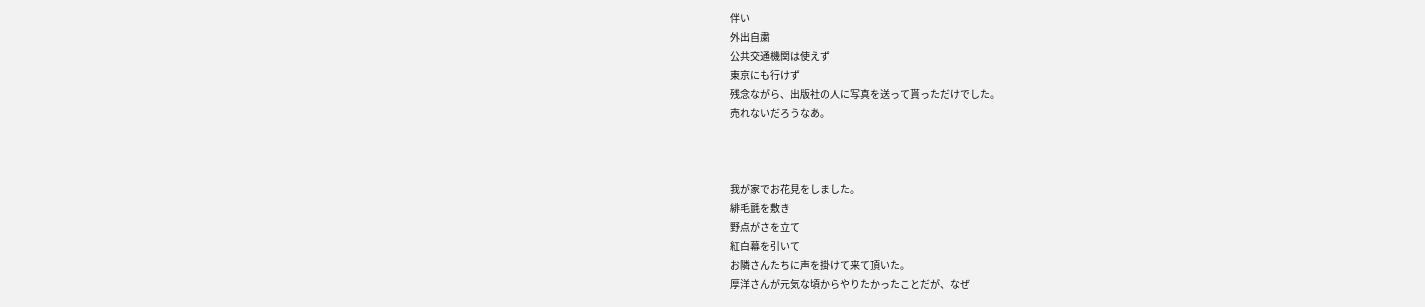伴い
外出自粛
公共交通機関は使えず
東京にも行けず
残念ながら、出版社の人に写真を送って貰っただけでした。
売れないだろうなあ。



我が家でお花見をしました。
緋毛氈を敷き
野点がさを立て
紅白幕を引いて
お隣さんたちに声を掛けて来て頂いた。
厚洋さんが元気な頃からやりたかったことだが、なぜ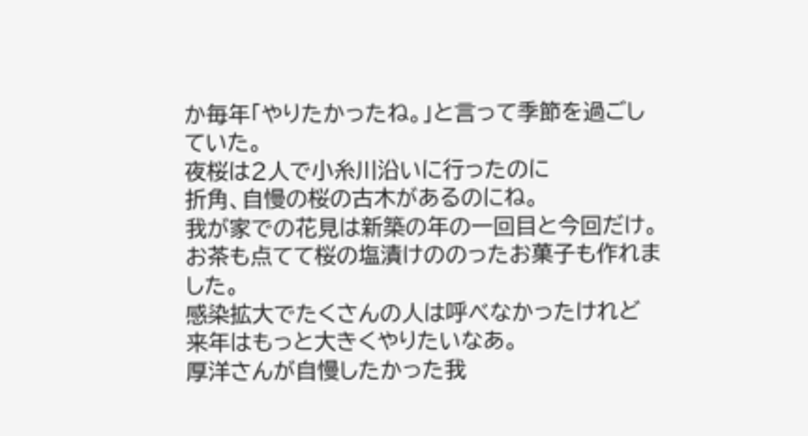か毎年「やりたかったね。」と言って季節を過ごしていた。
夜桜は2人で小糸川沿いに行ったのに
折角、自慢の桜の古木があるのにね。
我が家での花見は新築の年の一回目と今回だけ。
お茶も点てて桜の塩漬けののったお菓子も作れました。
感染拡大でたくさんの人は呼べなかったけれど
来年はもっと大きくやりたいなあ。
厚洋さんが自慢したかった我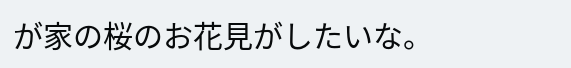が家の桜のお花見がしたいな。